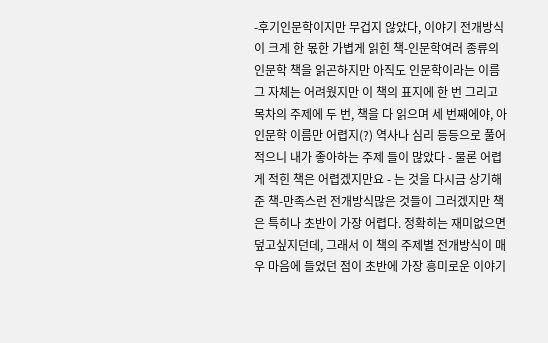-후기인문학이지만 무겁지 않았다, 이야기 전개방식이 크게 한 몫한 가볍게 읽힌 책-인문학여러 종류의 인문학 책을 읽곤하지만 아직도 인문학이라는 이름 그 자체는 어려웠지만 이 책의 표지에 한 번 그리고 목차의 주제에 두 번, 책을 다 읽으며 세 번째에야, 아 인문학 이름만 어렵지(?) 역사나 심리 등등으로 풀어 적으니 내가 좋아하는 주제 들이 많았다 - 물론 어렵게 적힌 책은 어렵겠지만요 - 는 것을 다시금 상기해준 책-만족스런 전개방식많은 것들이 그러겠지만 책은 특히나 초반이 가장 어렵다. 정확히는 재미없으면 덮고싶지던데, 그래서 이 책의 주제별 전개방식이 매우 마음에 들었던 점이 초반에 가장 흥미로운 이야기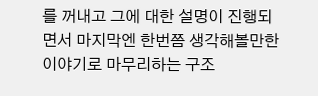를 꺼내고 그에 대한 설명이 진행되면서 마지막엔 한번쯤 생각해볼만한 이야기로 마무리하는 구조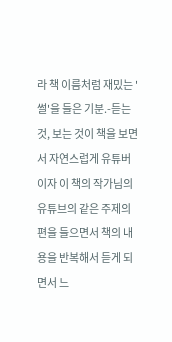라 책 이름처럼 재밌는 '썰'을 들은 기분.-듣는 것, 보는 것이 책을 보면서 자연스럽게 유튜버이자 이 책의 작가님의 유튜브의 같은 주제의 편을 들으면서 책의 내용을 반복해서 듣게 되면서 느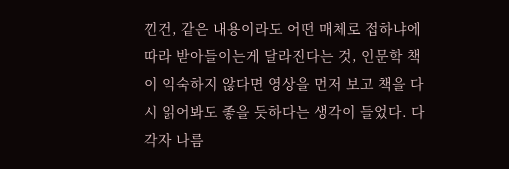낀건, 같은 내용이라도 어떤 매체로 접하냐에 따라 받아들이는게 달라진다는 것, 인문학 책이 익숙하지 않다면 영상을 먼저 보고 책을 다시 읽어봐도 좋을 듯하다는 생각이 들었다. 다 각자 나름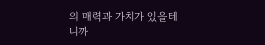의 매력과 가치가 있을테니까